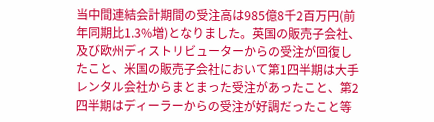当中間連結会計期間の受注高は985億8千2百万円(前年同期比1.3%増)となりました。英国の販売子会社、及び欧州ディストリビューターからの受注が回復したこと、米国の販売子会社において第1四半期は大手レンタル会社からまとまった受注があったこと、第2四半期はディーラーからの受注が好調だったこと等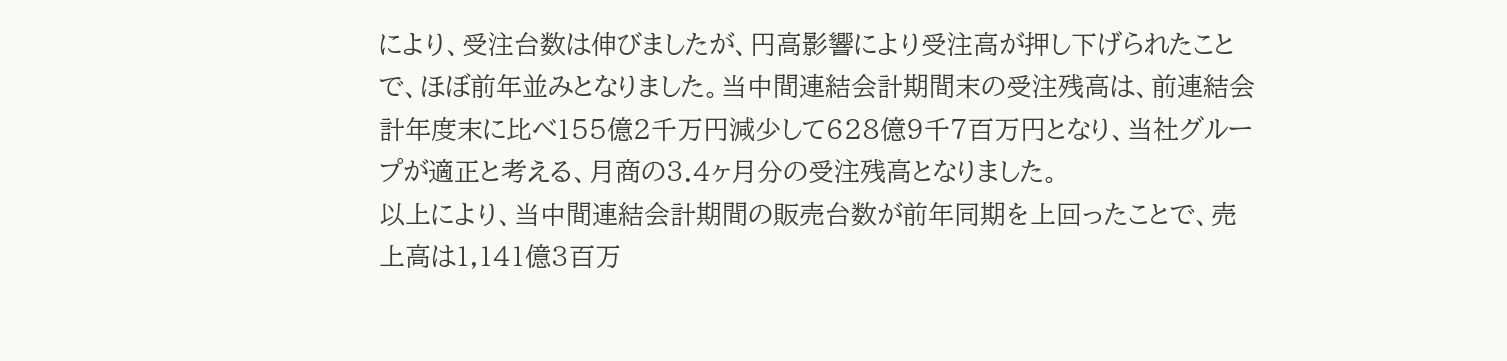により、受注台数は伸びましたが、円高影響により受注高が押し下げられたことで、ほぼ前年並みとなりました。当中間連結会計期間末の受注残高は、前連結会計年度末に比べ155億2千万円減少して628億9千7百万円となり、当社グループが適正と考える、月商の3.4ヶ月分の受注残高となりました。
以上により、当中間連結会計期間の販売台数が前年同期を上回ったことで、売上高は1,141億3百万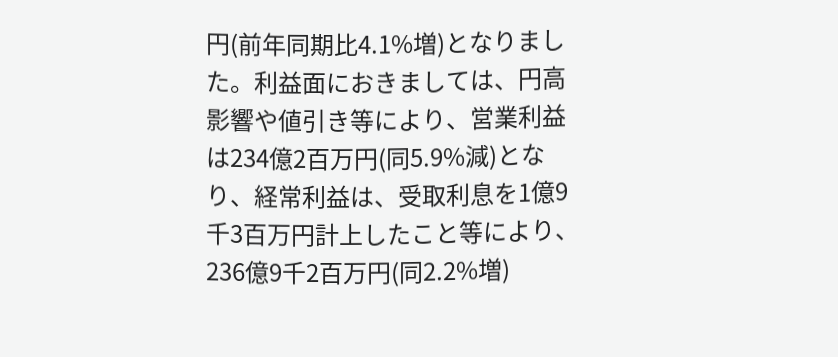円(前年同期比4.1%増)となりました。利益面におきましては、円高影響や値引き等により、営業利益は234億2百万円(同5.9%減)となり、経常利益は、受取利息を1億9千3百万円計上したこと等により、236億9千2百万円(同2.2%増)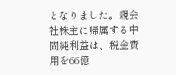となりました。親会社株主に帰属する中間純利益は、税金費用を66億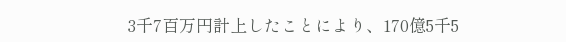3千7百万円計上したことにより、170億5千5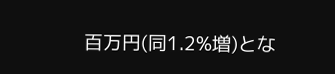百万円(同1.2%増)とな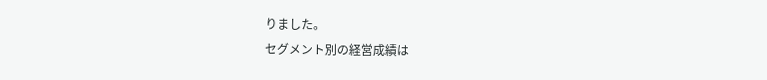りました。
セグメント別の経営成績は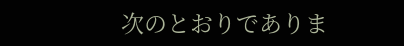次のとおりでありま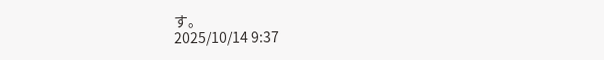す。
2025/10/14 9:37